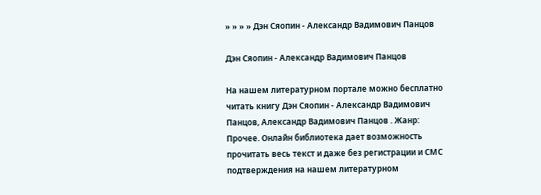» » » » Дэн Сяопин - Александр Вадимович Панцов

Дэн Сяопин - Александр Вадимович Панцов

На нашем литературном портале можно бесплатно читать книгу Дэн Сяопин - Александр Вадимович Панцов, Александр Вадимович Панцов . Жанр: Прочее. Онлайн библиотека дает возможность прочитать весь текст и даже без регистрации и СМС подтверждения на нашем литературном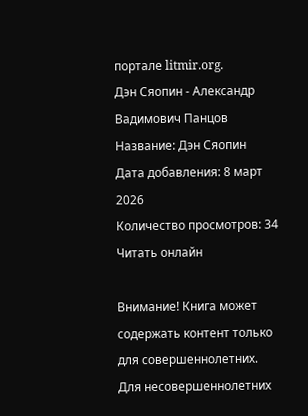портале litmir.org.
Дэн Сяопин - Александр Вадимович Панцов
Название: Дэн Сяопин
Дата добавления: 8 март 2026
Количество просмотров: 34
Читать онлайн

Внимание! Книга может содержать контент только для совершеннолетних. Для несовершеннолетних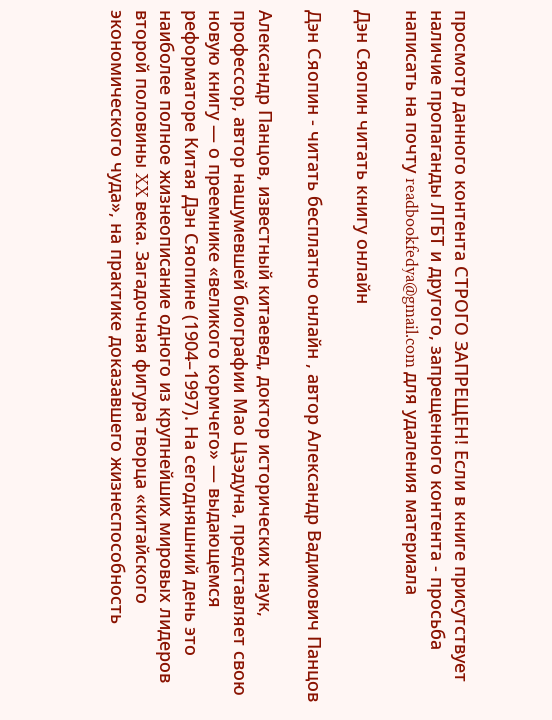просмотр данного контента СТРОГО ЗАПРЕЩЕН! Если в книге присутствует наличие пропаганды ЛГБТ и другого, запрещенного контента - просьба написать на почту readbookfedya@gmail.com для удаления материала

Дэн Сяопин читать книгу онлайн

Дэн Сяопин - читать бесплатно онлайн , автор Александр Вадимович Панцов

Александр Панцов, известный китаевед, доктор исторических наук, профессор, автор нашумевшей биографии Мао Цзэдуна, представляет свою новую книгу — о преемнике «великого кормчего» — выдающемся реформаторе Китая Дэн Сяопине (1904–1997). На сегодняшний день это наиболее полное жизнеописание одного из крупнейших мировых лидеров второй половины XX века. Загадочная фигура творца «китайского экономического чуда», на практике доказавшего жизнеспособность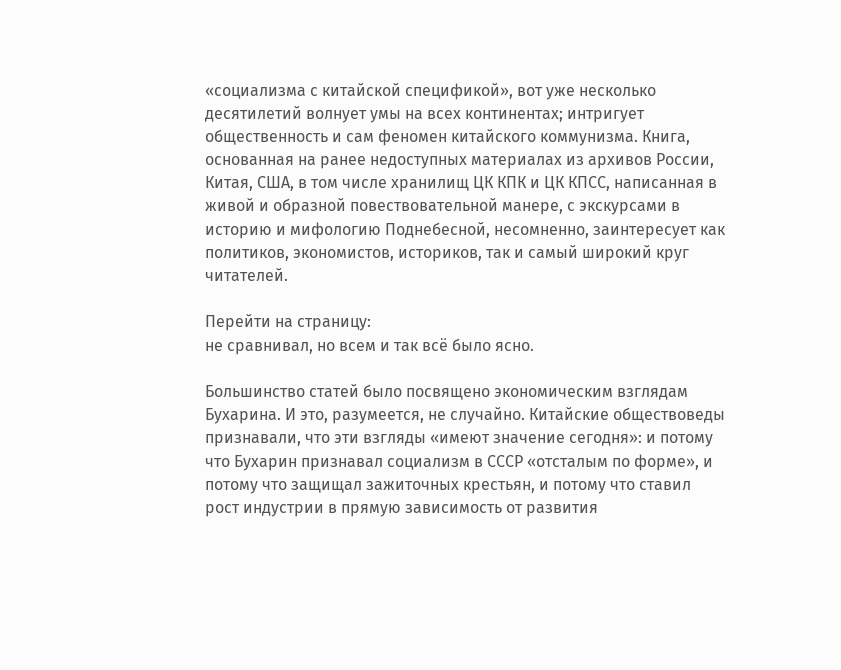«социализма с китайской спецификой», вот уже несколько десятилетий волнует умы на всех континентах; интригует общественность и сам феномен китайского коммунизма. Книга, основанная на ранее недоступных материалах из архивов России, Китая, США, в том числе хранилищ ЦК КПК и ЦК КПСС, написанная в живой и образной повествовательной манере, с экскурсами в историю и мифологию Поднебесной, несомненно, заинтересует как политиков, экономистов, историков, так и самый широкий круг читателей.

Перейти на страницу:
не сравнивал, но всем и так всё было ясно.

Большинство статей было посвящено экономическим взглядам Бухарина. И это, разумеется, не случайно. Китайские обществоведы признавали, что эти взгляды «имеют значение сегодня»: и потому что Бухарин признавал социализм в СССР «отсталым по форме», и потому что защищал зажиточных крестьян, и потому что ставил рост индустрии в прямую зависимость от развития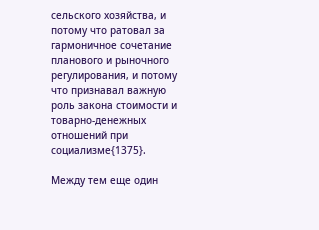сельского хозяйства, и потому что ратовал за гармоничное сочетание планового и рыночного регулирования, и потому что признавал важную роль закона стоимости и товарно-денежных отношений при социализме{1375}.

Между тем еще один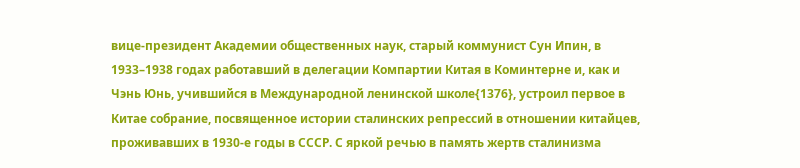вице-президент Академии общественных наук, старый коммунист Сун Ипин, в 1933–1938 годах работавший в делегации Компартии Китая в Коминтерне и, как и Чэнь Юнь, учившийся в Международной ленинской школе{1376}, устроил первое в Китае собрание, посвященное истории сталинских репрессий в отношении китайцев, проживавших в 1930-е годы в СССР. С яркой речью в память жертв сталинизма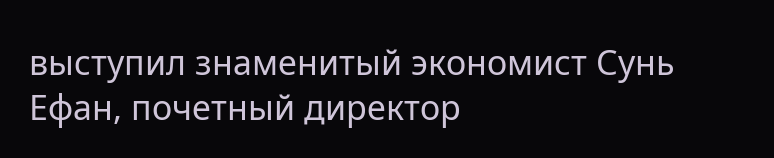выступил знаменитый экономист Сунь Ефан, почетный директор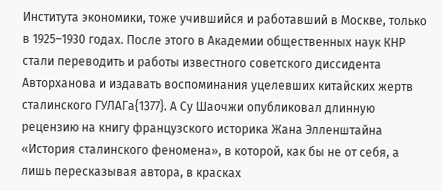Института экономики, тоже учившийся и работавший в Москве, только в 1925–1930 годах. После этого в Академии общественных наук КНР стали переводить и работы известного советского диссидента Авторханова и издавать воспоминания уцелевших китайских жертв сталинского ГУЛАГа{1377}. А Су Шаочжи опубликовал длинную рецензию на книгу французского историка Жана Элленштайна «История сталинского феномена», в которой, как бы не от себя, а лишь пересказывая автора, в красках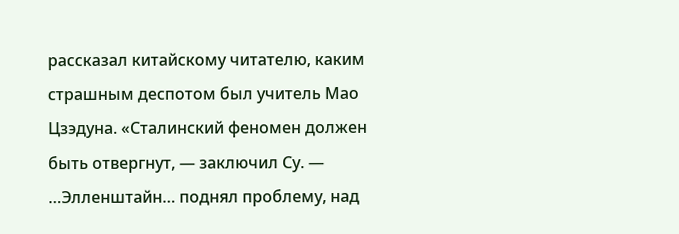рассказал китайскому читателю, каким страшным деспотом был учитель Мао Цзэдуна. «Сталинский феномен должен быть отвергнут, — заключил Су. — …Элленштайн… поднял проблему, над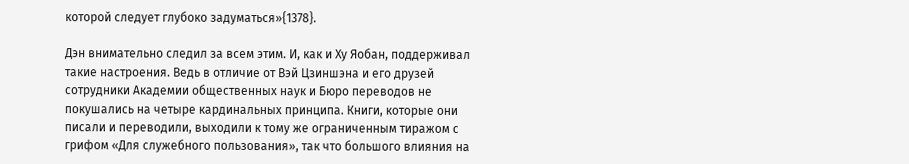которой следует глубоко задуматься»{1378}.

Дэн внимательно следил за всем этим. И, как и Ху Яобан, поддерживал такие настроения. Ведь в отличие от Вэй Цзиншэна и его друзей сотрудники Академии общественных наук и Бюро переводов не покушались на четыре кардинальных принципа. Книги, которые они писали и переводили, выходили к тому же ограниченным тиражом с грифом «Для служебного пользования», так что большого влияния на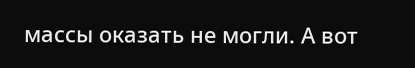массы оказать не могли. А вот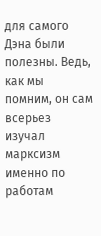для самого Дэна были полезны. Ведь, как мы помним, он сам всерьез изучал марксизм именно по работам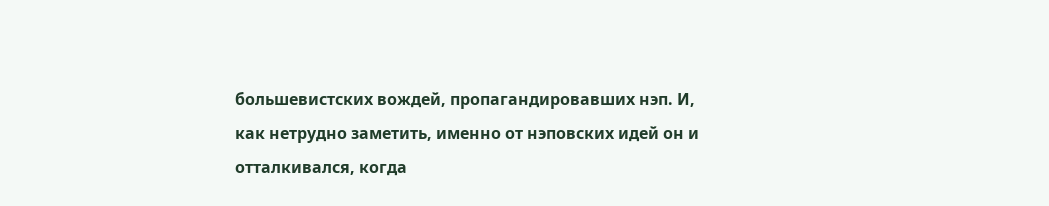большевистских вождей, пропагандировавших нэп. И, как нетрудно заметить, именно от нэповских идей он и отталкивался, когда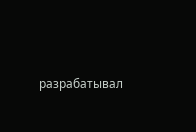разрабатывал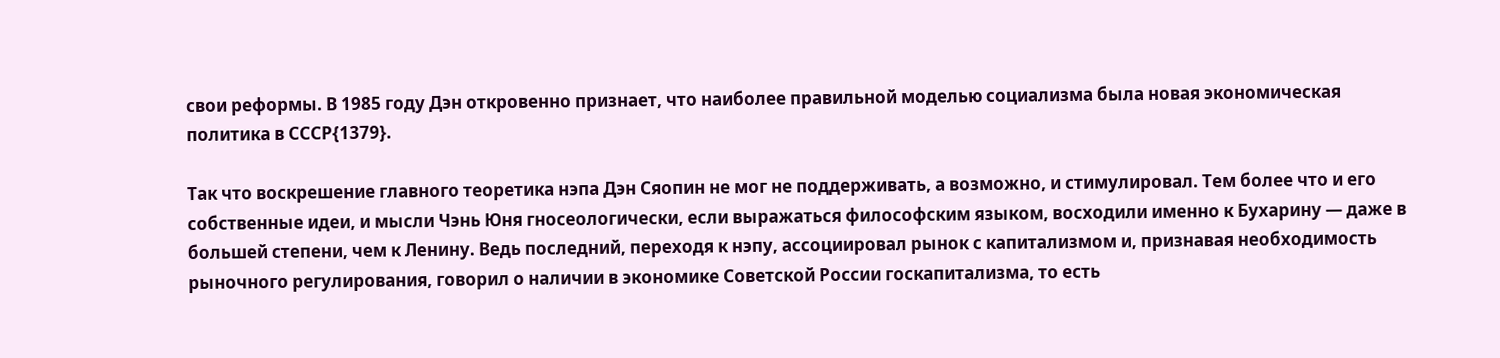свои реформы. В 1985 году Дэн откровенно признает, что наиболее правильной моделью социализма была новая экономическая политика в СССР{1379}.

Так что воскрешение главного теоретика нэпа Дэн Сяопин не мог не поддерживать, а возможно, и стимулировал. Тем более что и его собственные идеи, и мысли Чэнь Юня гносеологически, если выражаться философским языком, восходили именно к Бухарину — даже в большей степени, чем к Ленину. Ведь последний, переходя к нэпу, ассоциировал рынок с капитализмом и, признавая необходимость рыночного регулирования, говорил о наличии в экономике Советской России госкапитализма, то есть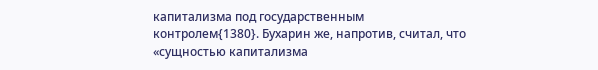капитализма под государственным контролем{1380}. Бухарин же, напротив, считал, что «сущностью капитализма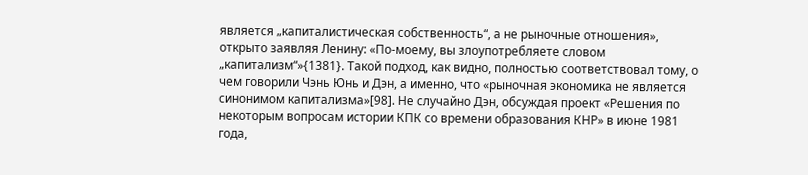является „капиталистическая собственность“, а не рыночные отношения», открыто заявляя Ленину: «По-моему, вы злоупотребляете словом „капитализм“»{1381}. Такой подход, как видно, полностью соответствовал тому, о чем говорили Чэнь Юнь и Дэн, а именно, что «рыночная экономика не является синонимом капитализма»[98]. Не случайно Дэн, обсуждая проект «Решения по некоторым вопросам истории КПК со времени образования КНР» в июне 1981 года,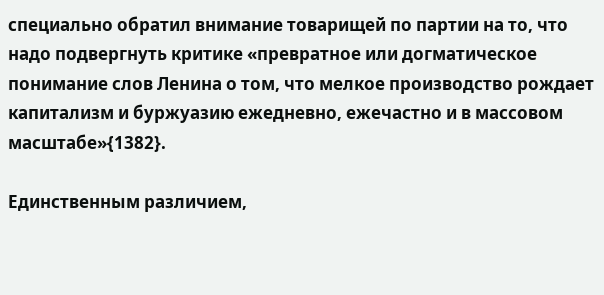специально обратил внимание товарищей по партии на то, что надо подвергнуть критике «превратное или догматическое понимание слов Ленина о том, что мелкое производство рождает капитализм и буржуазию ежедневно, ежечастно и в массовом масштабе»{1382}.

Единственным различием,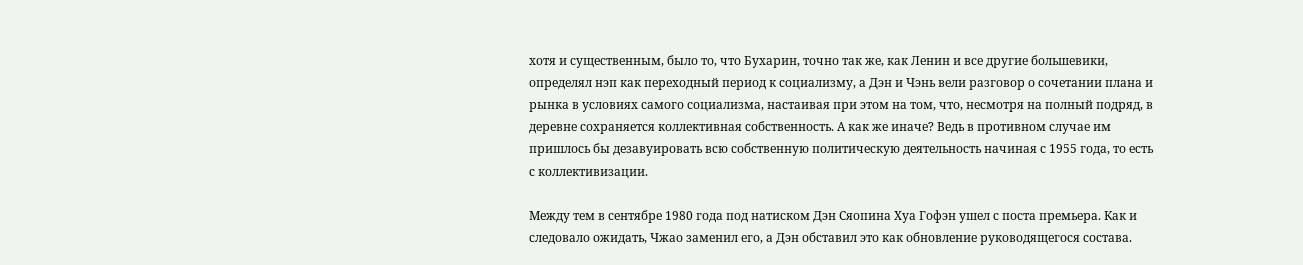хотя и существенным, было то, что Бухарин, точно так же, как Ленин и все другие большевики, определял нэп как переходный период к социализму, а Дэн и Чэнь вели разговор о сочетании плана и рынка в условиях самого социализма, настаивая при этом на том, что, несмотря на полный подряд, в деревне сохраняется коллективная собственность. А как же иначе? Ведь в противном случае им пришлось бы дезавуировать всю собственную политическую деятельность начиная с 1955 года, то есть с коллективизации.

Между тем в сентябре 1980 года под натиском Дэн Сяопина Хуа Гофэн ушел с поста премьера. Как и следовало ожидать, Чжао заменил его, а Дэн обставил это как обновление руководящегося состава.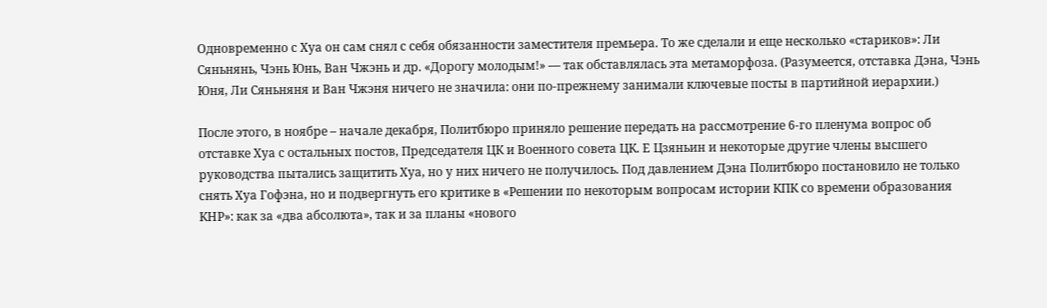Одновременно с Хуа он сам снял с себя обязанности заместителя премьера. То же сделали и еще несколько «стариков»: Ли Сяньнянь, Чэнь Юнь, Ван Чжэнь и др. «Дорогу молодым!» — так обставлялась эта метаморфоза. (Разумеется, отставка Дэна, Чэнь Юня, Ли Сяньняня и Ван Чжэня ничего не значила: они по-прежнему занимали ключевые посты в партийной иерархии.)

После этого, в ноябре – начале декабря, Политбюро приняло решение передать на рассмотрение 6-го пленума вопрос об отставке Хуа с остальных постов, Председателя ЦК и Военного совета ЦК. Е Цзяньин и некоторые другие члены высшего руководства пытались защитить Хуа, но у них ничего не получилось. Под давлением Дэна Политбюро постановило не только снять Хуа Гофэна, но и подвергнуть его критике в «Решении по некоторым вопросам истории КПК со времени образования КНР»: как за «два абсолюта», так и за планы «нового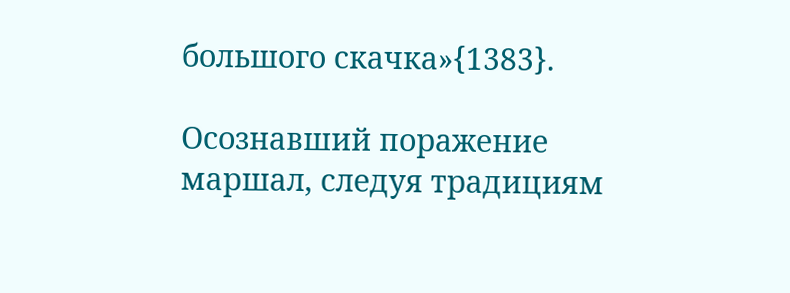большого скачка»{1383}.

Осознавший поражение маршал, следуя традициям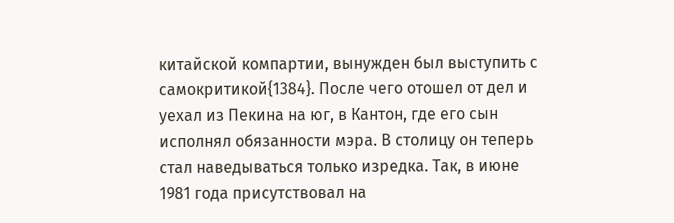китайской компартии, вынужден был выступить с самокритикой{1384}. После чего отошел от дел и уехал из Пекина на юг, в Кантон, где его сын исполнял обязанности мэра. В столицу он теперь стал наведываться только изредка. Так, в июне 1981 года присутствовал на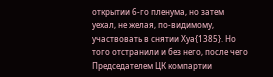открытии 6-го пленума, но затем уехал, не желая, по-видимому, участвовать в снятии Хуа{1385}. Но того отстранили и без него, после чего Председателем ЦК компартии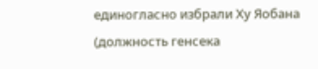единогласно избрали Ху Яобана (должность генсека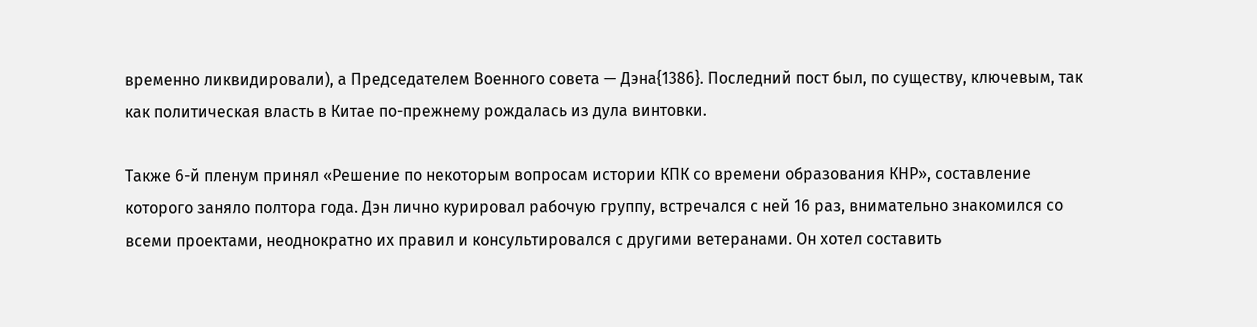временно ликвидировали), а Председателем Военного совета — Дэна{1386}. Последний пост был, по существу, ключевым, так как политическая власть в Китае по-прежнему рождалась из дула винтовки.

Также 6-й пленум принял «Решение по некоторым вопросам истории КПК со времени образования КНР», составление которого заняло полтора года. Дэн лично курировал рабочую группу, встречался с ней 16 раз, внимательно знакомился со всеми проектами, неоднократно их правил и консультировался с другими ветеранами. Он хотел составить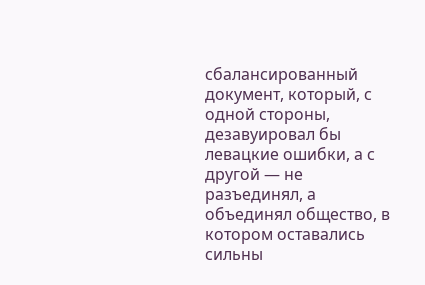сбалансированный документ, который, с одной стороны, дезавуировал бы левацкие ошибки, а с другой — не разъединял, а объединял общество, в котором оставались сильны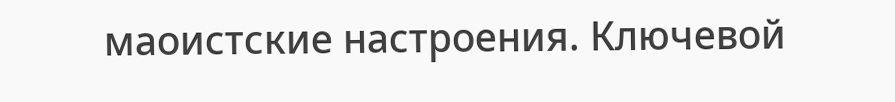маоистские настроения. Ключевой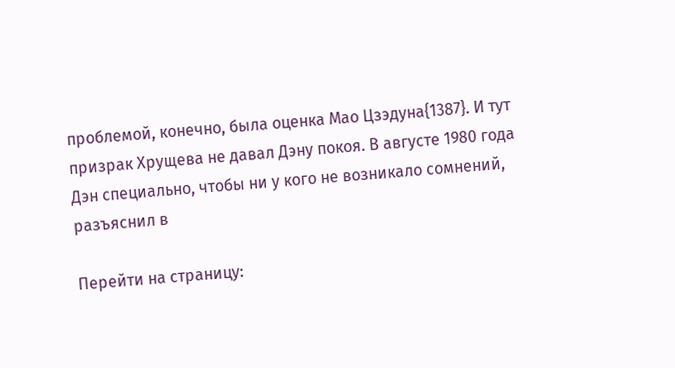проблемой, конечно, была оценка Мао Цзэдуна{1387}. И тут призрак Хрущева не давал Дэну покоя. В августе 1980 года Дэн специально, чтобы ни у кого не возникало сомнений, разъяснил в

Перейти на страницу: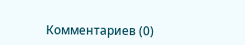Комментариев (0)